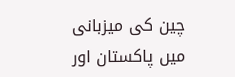چین کی میزبانی میں پاکستان اور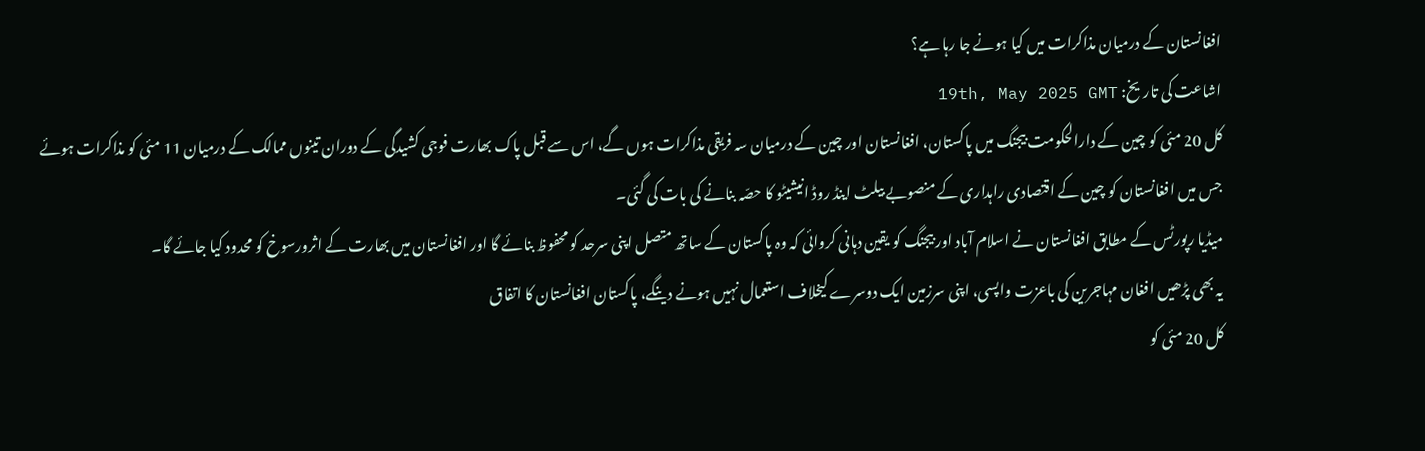افغانستان کے درمیان مذاکرات میں کیا ہونے جا رہا ہے؟
اشاعت کی تاریخ: 19th, May 2025 GMT
کل 20 مئی کو چین کے دارالحکومت بیجنگ میں پاکستان، افغانستان اور چین کے درمیان سہ فریقی مذاکرات ہوں گے، اس سے قبل پاک بھارت فوجی کشیدگی کے دوران تینوں ممالک کے درمیان 11 مئی کو مذاکرات ہوئے جس میں افغانستان کو چین کے اقتصادی راہداری کے منصوبے بیلٹ اینڈ روڈ انیشیٹو کا حصّہ بنانے کی بات کی گئی۔
میڈیا رپورٹس کے مطابق افغانستان نے اسلام آباد اور بیجنگ کو یقین دہانی کروائی کہ وہ پاکستان کے ساتھ متصل اپنی سرحد کو محفوظ بنائے گا اور افغانستان میں بھارت کے اثرورسوخ کو محدود کیا جائے گا۔
یہ بھی پڑھیں افغان مہاجرین کی باعزت واپسی، اپنی سرزمین ایک دوسرے کیخلاف استعمال نہیں ہونے دینگے، پاکستان افغانستان کا اتفاق
کل 20 مئی کو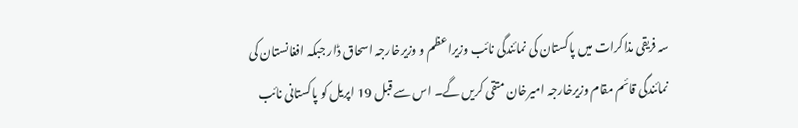سہ فریقی مذاکرات میں پاکستان کی نمائندگی نائب وزیراعظم و وزیرخارجہ اسحاق ڈار جبکہ افغانستان کی نمائندگی قائم مقام وزیرخارجہ امیرخان متقی کریں گے۔ اس سے قبل 19 اپریل کو پاکستانی نائب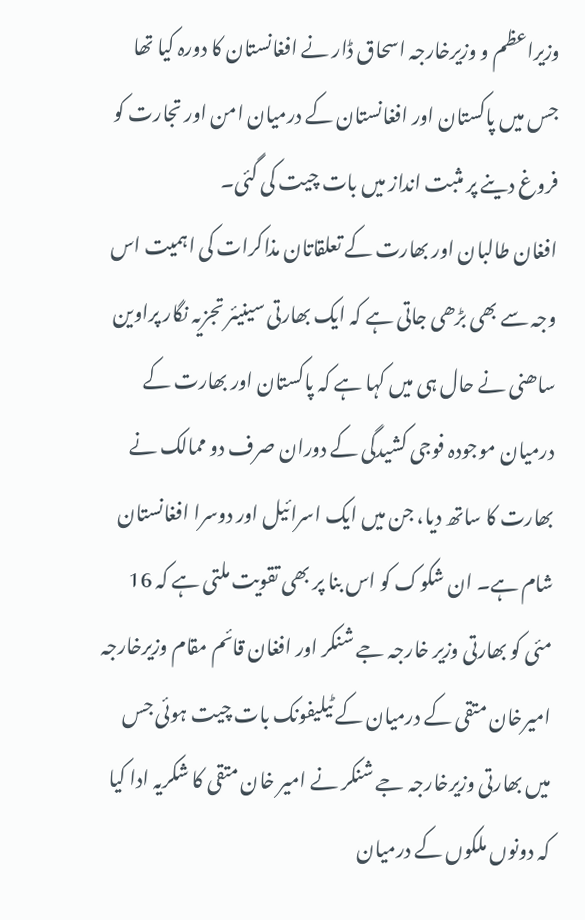وزیراعظم و وزیرخارجہ اسحاق ڈار نے افغانستان کا دورہ کیا تھا جس میں پاکستان اور افغانستان کے درمیان امن اور تجارت کو فروغ دینے پر مثبت انداز میں بات چیت کی گئی۔
افغان طالبان اور بھارت کے تعلقاتان مذاکرات کی اہمیت اس وجہ سے بھی بڑھی جاتی ہے کہ ایک بھارتی سینیئر تجزیہ نگار پراوین ساھنی نے حال ہی میں کہا ہے کہ پاکستان اور بھارت کے درمیان موجودہ فوجی کشیدگی کے دوران صرف دو ممالک نے بھارت کا ساتھ دیا، جن میں ایک اسرائیل اور دوسرا افغانستان شام ہے۔ ان شکوک کو اس بنا پر بھی تقویت ملتی ہے کہ 16 مئی کو بھارتی وزیر خارجہ جے شنکر اور افغان قائم مقام وزیرخارجہ امیرخان متقی کے درمیان کے ٹیلیفونک بات چیت ہوئی جس میں بھارتی وزیرخارجہ جے شنکر نے امیر خان متقی کا شکریہ ادا کیا کہ دونوں ملکوں کے درمیان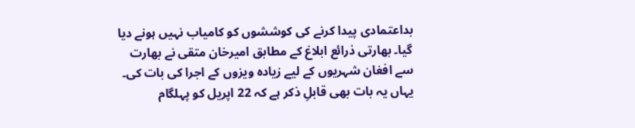بداعتمادی پیدا کرنے کی کوششوں کو کامیاب نہیں ہونے دیا گیا۔ بھارتی ذرائع ابلاغ کے مطابق امیرخان متقی نے بھارت سے افغان شہریوں کے لیے زیادہ ویزوں کے اجرا کی بات کی۔
یہاں یہ بات بھی قابلِ ذکر ہے کہ 22 اپریل کو پہلگام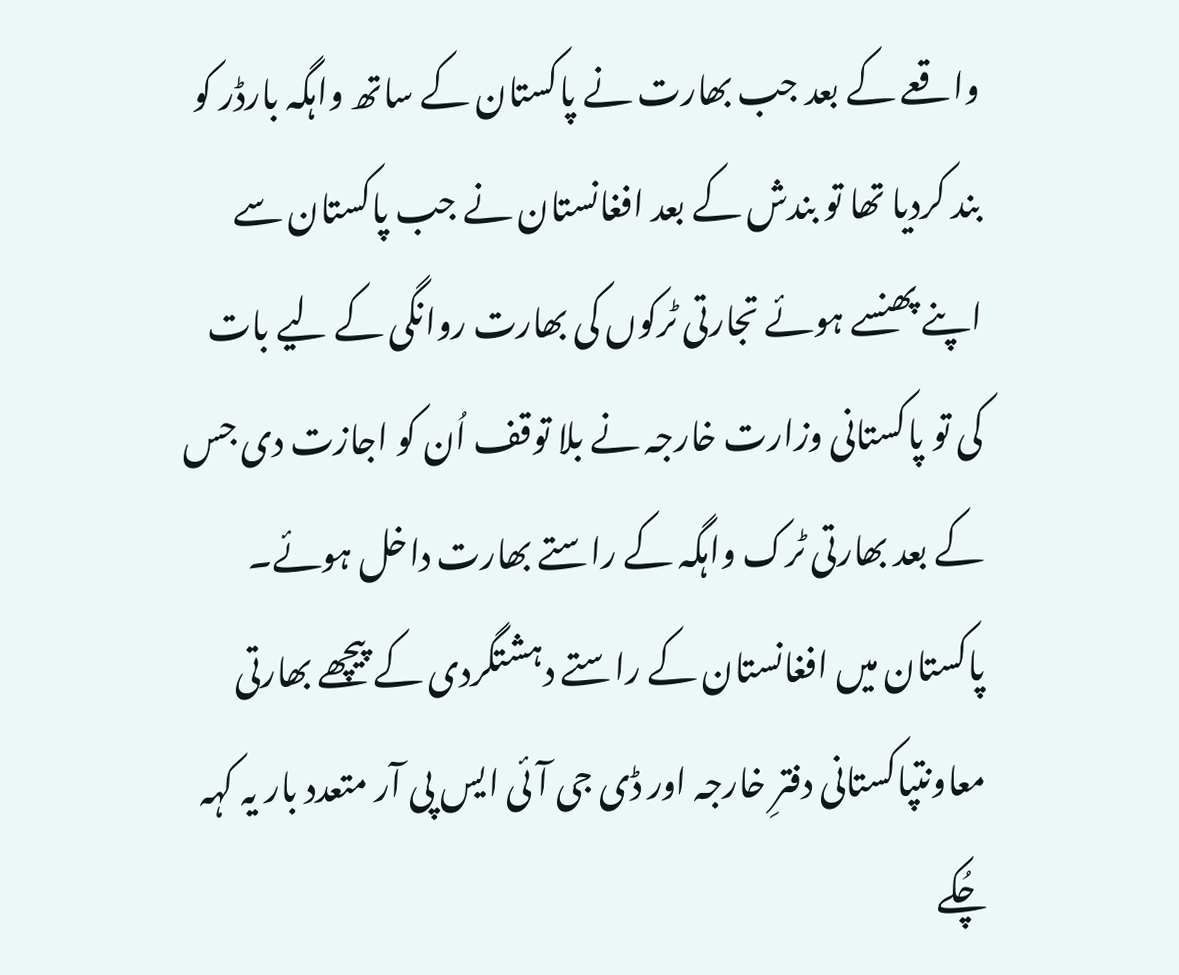واقعے کے بعد جب بھارت نے پاکستان کے ساتھ واہگہ بارڈر کو بند کردیا تھا تو بندش کے بعد افغانستان نے جب پاکستان سے اپنے پھنسے ہوئے تجارتی ٹرکوں کی بھارت روانگی کے لیے بات کی تو پاکستانی وزارت خارجہ نے بلا توقف اُن کو اجازت دی جس کے بعد بھارتی ٹرک واہگہ کے راستے بھارت داخل ہوئے۔
پاکستان میں افغانستان کے راستے دہشتگردی کے پیچھے بھارتی معاونتپاکستانی دفترِ خارجہ اور ڈی جی آئی ایس پی آر متعدد بار یہ کہہ چُکے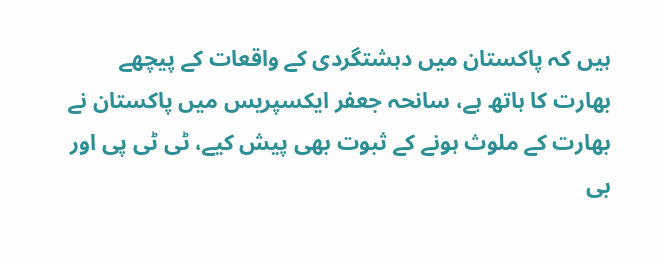ہیں کہ پاکستان میں دہشتگردی کے واقعات کے پیچھے بھارت کا ہاتھ ہے، سانحہ جعفر ایکسپریس میں پاکستان نے بھارت کے ملوث ہونے کے ثبوت بھی پیش کیے، ٹی ٹی پی اور بی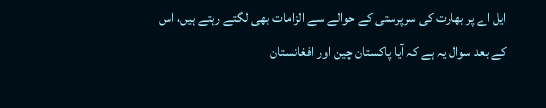ایل اے پر بھارت کی سرپرستی کے حوالے سے الزامات بھی لگتے رہتے ہیں، اس کے بعد سوال یہ ہے کہ آیا پاکستان چین اور افغانستان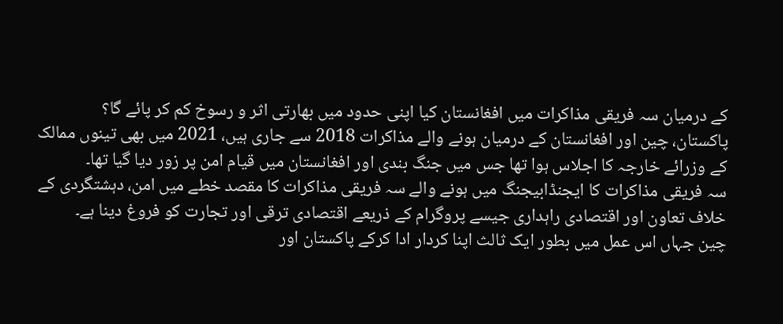کے درمیان سہ فریقی مذاکرات میں افغانستان کیا اپنی حدود میں بھارتی اثر و رسوخ کم کر پائے گا؟
پاکستان، چین اور افغانستان کے درمیان ہونے والے مذاکرات 2018 سے جاری ہیں، 2021 میں بھی تینوں ممالک کے وزرائے خارجہ کا اجلاس ہوا تھا جس میں جنگ بندی اور افغانستان میں قیام امن پر زور دیا گیا تھا۔
سہ فریقی مذاکرات کا ایجنڈابیجنگ میں ہونے والے سہ فریقی مذاکرات کا مقصد خطے میں امن، دہشتگردی کے خلاف تعاون اور اقتصادی راہداری جیسے پروگرام کے ذریعے اقتصادی ترقی اور تجارت کو فروغ دینا ہے۔
چین جہاں اس عمل میں بطور ایک ثالث اپنا کردار ادا کرکے پاکستان اور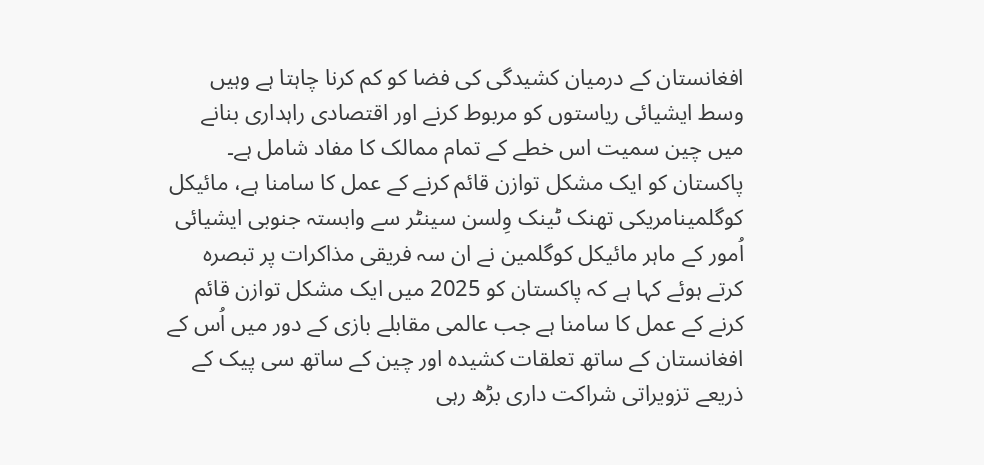افغانستان کے درمیان کشیدگی کی فضا کو کم کرنا چاہتا ہے وہیں وسط ایشیائی ریاستوں کو مربوط کرنے اور اقتصادی راہداری بنانے میں چین سمیت اس خطے کے تمام ممالک کا مفاد شامل ہے۔
پاکستان کو ایک مشکل توازن قائم کرنے کے عمل کا سامنا ہے، مائیکل کوگلمینامریکی تھنک ٹینک وِلسن سینٹر سے وابستہ جنوبی ایشیائی اُمور کے ماہر مائیکل کوگلمین نے ان سہ فریقی مذاکرات پر تبصرہ کرتے ہوئے کہا ہے کہ پاکستان کو 2025 میں ایک مشکل توازن قائم کرنے کے عمل کا سامنا ہے جب عالمی مقابلے بازی کے دور میں اُس کے افغانستان کے ساتھ تعلقات کشیدہ اور چین کے ساتھ سی پیک کے ذریعے تزویراتی شراکت داری بڑھ رہی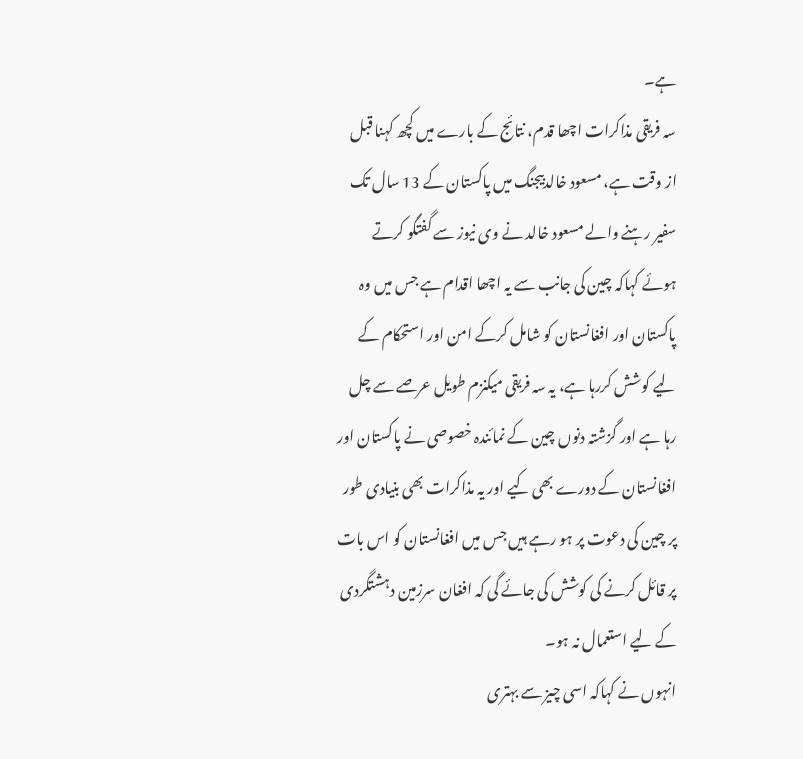ہے۔
سہ فریقی مذاکرات اچھا قدم، نتائج کے بارے میں کچھ کہنا قبل از وقت ہے، مسعود خالدبیجنگ میں پاکستان کے 13 سال تک سفیر رہنے والے مسعود خالد نے وی نیوز سے گفتگو کرتے ہوئے کہاکہ چین کی جانب سے یہ اچھا اقدام ہے جس میں وہ پاکستان اور افغانستان کو شامل کرکے امن اور استحکام کے لیے کوشش کررہا ہے، یہ سہ فریقی میکنزم طویل عرصے سے چل رہا ہے اور گزشتہ دنوں چین کے نمائندہ خصوصی نے پاکستان اور افغانستان کے دورے بھی کیے اور یہ مذاکرات بھی بنیادی طور پر چین کی دعوت پر ہو رہے ہیں جس میں افغانستان کو اس بات پر قائل کرنے کی کوشش کی جائے گی کہ افغان سرزمین دہشتگردی کے لیے استعمال نہ ہو۔
انہوں نے کہاکہ اسی چیز سے بہتری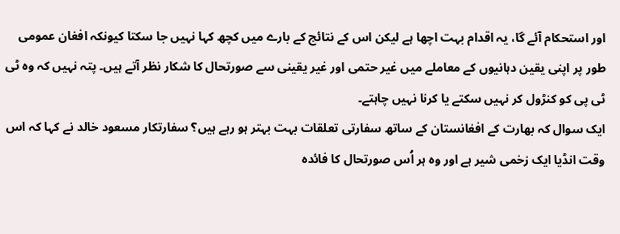اور استحکام آئے گا، یہ اقدام بہت اچھا ہے لیکن اس کے نتائج کے بارے میں کچھ کہا نہیں جا سکتا کیونکہ افغان عمومی طور پر اپنی یقین دہانیوں کے معاملے میں غیر حتمی اور غیر یقینی سے صورتحال کا شکار نظر آتے ہیں۔ پتہ نہیں کہ وہ ٹی ٹی پی کو کنڑول کر نہیں سکتے یا کرنا نہیں چاہتے۔
ایک سوال کہ بھارت کے افغانستان کے ساتھ سفارتی تعلقات بہت بہتر ہو رہے ہیں؟ سفارتکار مسعود خالد نے کہا کہ اس وقت انڈیا ایک زخمی شیر ہے اور وہ ہر اُس صورتحال کا فائدہ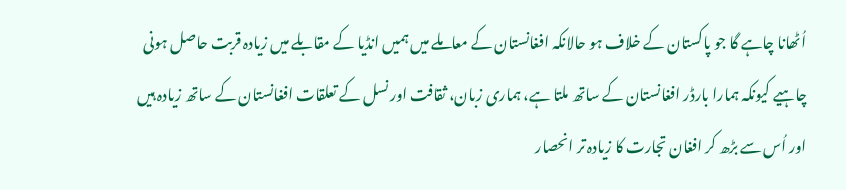اُٹھانا چاہے گا جو پاکستان کے خلاف ہو حالانکہ افغانستان کے معاملے میں ہمیں انڈیا کے مقابلے میں زیادہ قربت حاصل ہونی چاہیے کیونکہ ہمارا بارڈر افغانستان کے ساتھ ملتا ہے، ہماری زبان، ثقافت اور نسل کے تعلقات افغانستان کے ساتھ زیادہ ہیں اور اُس سے بڑھ کر افغان تجارت کا زیادہ تر انحصار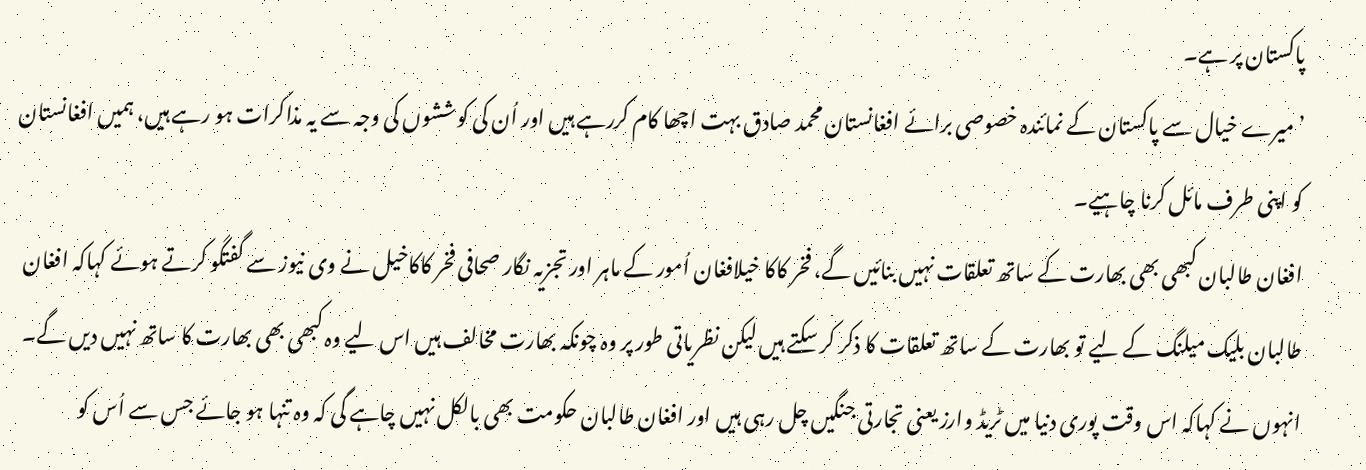پاکستان پر ہے۔
’میرے خیال سے پاکستان کے نمائندہ خصوصی برائے افغانستان محمد صادق بہت اچھا کام کررہے ہیں اور اُن کی کوششوں کی وجہ سے یہ مذاکرات ہو رہے ہیں، ہمیں افغانستان کو اپنی طرف مائل کرنا چاہیے۔
افغان طالبان کبھی بھی بھارت کے ساتھ تعلقات نہیں بنائیں گے، فخر کاکا خیلافغان اُمور کے ماہر اور تجزیہ نگار صحافی فخر کاکاخیل نے وی نیوز سے گفتگو کرتے ہوئے کہاکہ افغان طالبان بلیک میلنگ کے لیے تو بھارت کے ساتھ تعلقات کا ذکر کر سکتے ہیں لیکن نظریاتی طور پر وہ چونکہ بھارت مخالف ہیں اس لیے وہ کبھی بھی بھارت کا ساتھ نہیں دیں گے۔
انہوں نے کہاکہ اس وقت پوری دنیا میں ٹریڈ وارز یعنی تجارتی جنگیں چل رہی ہیں اور افغان طالبان حکومت بھی بالکل نہیں چاہے گی کہ وہ تنہا ہو جائے جس سے اُس کو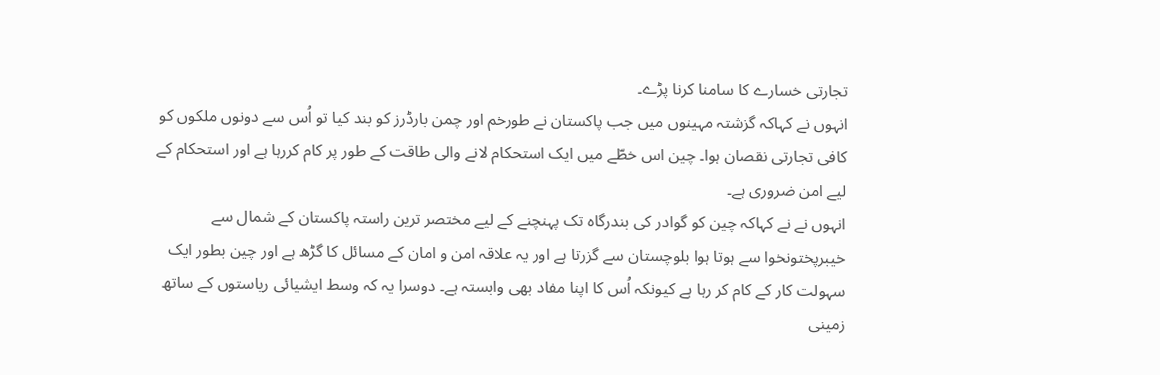تجارتی خسارے کا سامنا کرنا پڑے۔
انہوں نے کہاکہ گزشتہ مہینوں میں جب پاکستان نے طورخم اور چمن بارڈرز کو بند کیا تو اُس سے دونوں ملکوں کو کافی تجارتی نقصان ہوا۔ چین اس خطّے میں ایک استحکام لانے والی طاقت کے طور پر کام کررہا ہے اور استحکام کے لیے امن ضروری ہے۔
انہوں نے نے کہاکہ چین کو گوادر کی بندرگاہ تک پہنچنے کے لیے مختصر ترین راستہ پاکستان کے شمال سے خیبرپختونخوا سے ہوتا ہوا بلوچستان سے گزرتا ہے اور یہ علاقہ امن و امان کے مسائل کا گڑھ ہے اور چین بطور ایک سہولت کار کے کام کر رہا ہے کیونکہ اُس کا اپنا مفاد بھی وابستہ ہے۔ دوسرا یہ کہ وسط ایشیائی ریاستوں کے ساتھ زمینی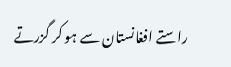راستے افغانستان سے ہو کر گزرتے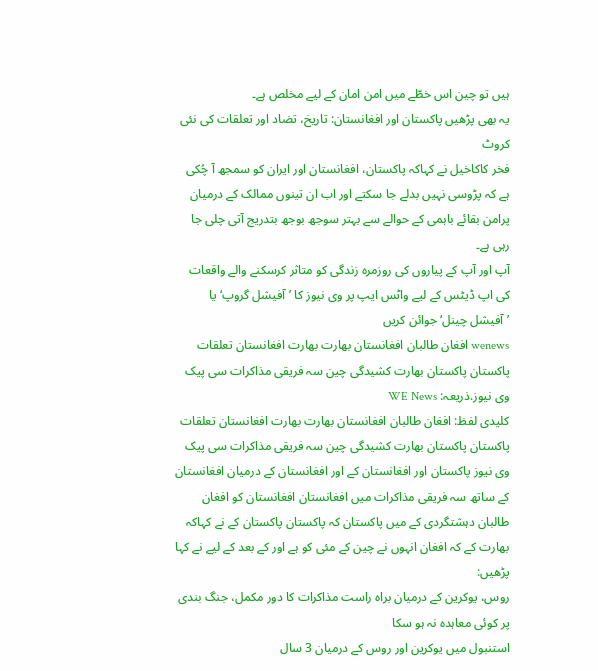ہیں تو چین اس خطّے میں امن امان کے لیے مخلص ہے۔
یہ بھی پڑھیں پاکستان اور افغانستان: تاریخ، تضاد اور تعلقات کی نئی کروٹ
فخر کاکاخیل نے کہاکہ پاکستان، افغانستان اور ایران کو سمجھ آ چُکی ہے کہ پڑوسی نہیں بدلے جا سکتے اور اب ان تینوں ممالک کے درمیان پرامن بقائے باہمی کے حوالے سے بہتر سوجھ بوجھ بتدریج آتی چلی جا رہی ہے۔
آپ اور آپ کے پیاروں کی روزمرہ زندگی کو متاثر کرسکنے والے واقعات کی اپ ڈیٹس کے لیے واٹس ایپ پر وی نیوز کا ’آفیشل گروپ‘ یا ’آفیشل چینل‘ جوائن کریں
wenews افغان طالبان افغانستان بھارت بھارت افغانستان تعلقات پاکستان پاکستان بھارت کشیدگی چین سہ فریقی مذاکرات سی پیک وی نیوز.ذریعہ: WE News
کلیدی لفظ: افغان طالبان افغانستان بھارت بھارت افغانستان تعلقات پاکستان پاکستان بھارت کشیدگی چین سہ فریقی مذاکرات سی پیک وی نیوز پاکستان اور افغانستان کے اور افغانستان کے درمیان افغانستان کے ساتھ سہ فریقی مذاکرات میں افغانستان افغانستان کو افغان طالبان دہشتگردی کے میں پاکستان کہ پاکستان پاکستان کے نے کہاکہ بھارت کے کہ افغان انہوں نے چین کے مئی کو ہے اور کے بعد کے لیے نے کہا
پڑھیں:
روس، یوکرین کے درمیان براہ راست مذاکرات کا دور مکمل، جنگ بندی پر کوئی معاہدہ نہ ہو سکا
استنبول میں یوکرین اور روس کے درمیان 3 سال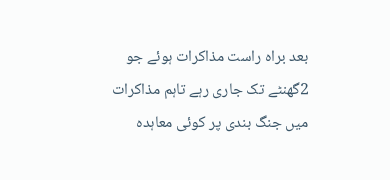بعد براہ راست مذاکرات ہوئے جو 2گھنٹے تک جاری رہے تاہم مذاکرات میں جنگ بندی پر کوئی معاہدہ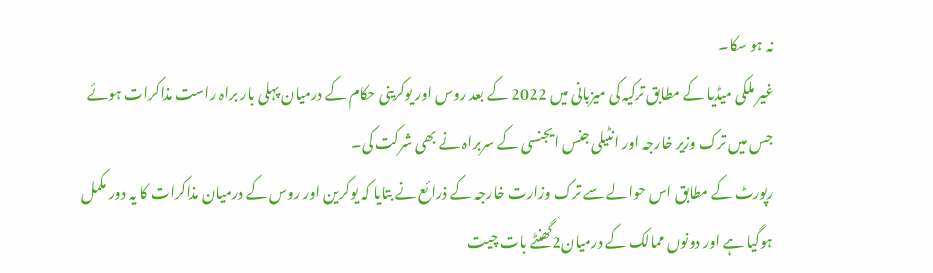نہ ہو سکا۔
غیر ملکی میڈیا کے مطابق ترکیہ کی میزبانی میں 2022 کے بعد روس اور یوکرینی حکام کے درمیان پہلی بار براہ راست مذاکرات ہوئے جس میں ترک وزیر خارجہ اور انٹیلی جنس ایجنسی کے سربراہ نے بھی شرکت کی۔
رپورٹ کے مطابق اس حوالے سے ترک وزارت خارجہ کے ذرائع نے بتایا کہ یوکرین اور روس کے درمیان مذاکرات کا یہ دور مکمل ہوگیا ہے اور دونوں ممالک کے درمیان2گھنٹے بات چیت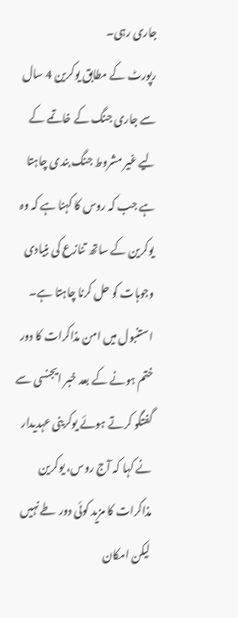جاری رہی۔
رپورٹ کے مطابق یوکرین 4 سال سے جاری جنگ کے خاتمے کے لیے غیر مشروط جنگ بندی چاہتا ہے جب کہ روس کا کہنا ہے کہ وہ یوکرین کے ساتھ تنازع کی بنیادی وجوہات کو حل کرنا چاہتا ہے۔
استنبول میں امن مذاکرات کا دور ختم ہونے کے بعد خبر ایجنسی سے گفتگو کرتے ہوئے یوکرینی عہدیدار نے کہا کہ آج روس، یوکرین مذاکرات کا مزید کوئی دور طے نہیں لیکن امکان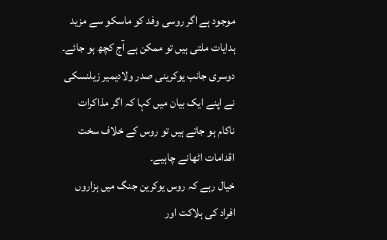موجود ہے اگر روسی وفد کو ماسکو سے مزید ہدایات ملتی ہیں تو ممکن ہے آج کچھ ہو جائے۔
دوسری جانب یوکرینی صدر ولادیمیر زیلنسکی نے اپنے ایک بیان میں کہا کہ اگر مذاکرات ناکام ہو جاتے ہیں تو روس کے خلاف سخت اقدامات اٹھانے چاہیے۔
خیال رہے کہ روس یوکرین جنگ میں ہزاروں افراد کی ہلاکت اور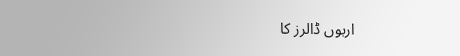اربوں ڈالرز کا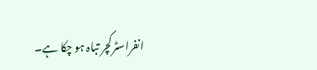انفراسٹرکچر تباہ ہو چکا ہے۔